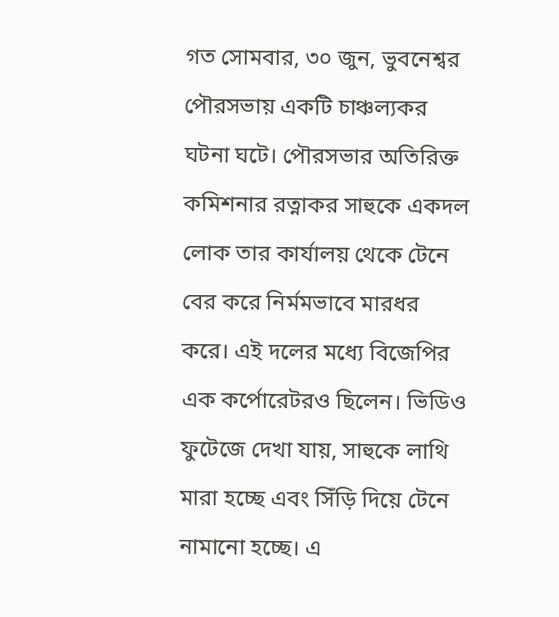গত সোমবার, ৩০ জুন, ভুবনেশ্বর পৌরসভায় একটি চাঞ্চল্যকর ঘটনা ঘটে। পৌরসভার অতিরিক্ত কমিশনার রত্নাকর সাহুকে একদল লোক তার কার্যালয় থেকে টেনে বের করে নির্মমভাবে মারধর করে। এই দলের মধ্যে বিজেপির এক কর্পোরেটরও ছিলেন। ভিডিও ফুটেজে দেখা যায়, সাহুকে লাথি মারা হচ্ছে এবং সিঁড়ি দিয়ে টেনে নামানো হচ্ছে। এ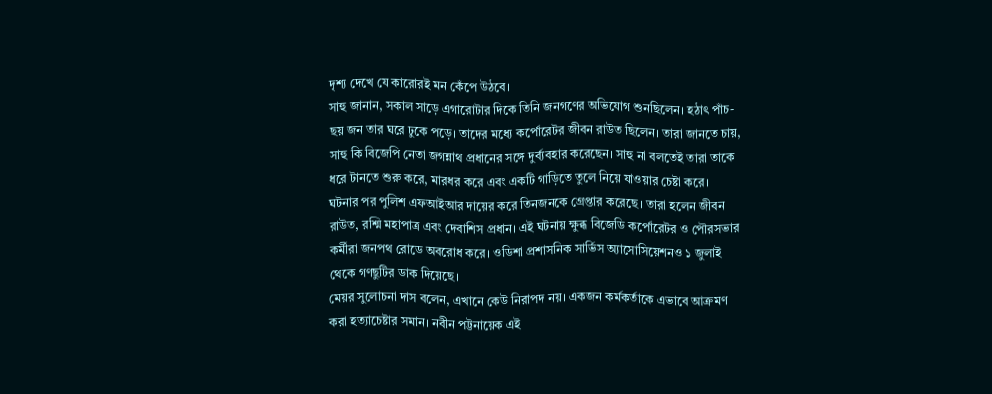দৃশ্য দেখে যে কারোরই মন কেঁপে উঠবে।
সাহু জানান, সকাল সাড়ে এগারোটার দিকে তিনি জনগণের অভিযোগ শুনছিলেন। হঠাৎ পাঁচ-ছয় জন তার ঘরে ঢুকে পড়ে। তাদের মধ্যে কর্পোরেটর জীবন রাউত ছিলেন। তারা জানতে চায়, সাহু কি বিজেপি নেতা জগন্নাথ প্রধানের সঙ্গে দুর্ব্যবহার করেছেন। সাহু না বলতেই তারা তাকে ধরে টানতে শুরু করে, মারধর করে এবং একটি গাড়িতে তুলে নিয়ে যাওয়ার চেষ্টা করে।
ঘটনার পর পুলিশ এফআইআর দায়ের করে তিনজনকে গ্রেপ্তার করেছে। তারা হলেন জীবন রাউত, রশ্মি মহাপাত্র এবং দেবাশিস প্রধান। এই ঘটনায় ক্ষুব্ধ বিজেডি কর্পোরেটর ও পৌরসভার কর্মীরা জনপথ রোডে অবরোধ করে। ওডিশা প্রশাসনিক সার্ভিস অ্যাসোসিয়েশনও ১ জুলাই থেকে গণছুটির ডাক দিয়েছে।
মেয়র সুলোচনা দাস বলেন, এখানে কেউ নিরাপদ নয়। একজন কর্মকর্তাকে এভাবে আক্রমণ করা হত্যাচেষ্টার সমান। নবীন পট্টনায়েক এই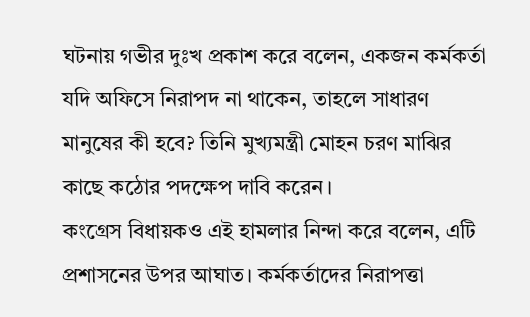ঘটনায় গভীর দুঃখ প্রকাশ করে বলেন, একজন কর্মকর্তা যদি অফিসে নিরাপদ না থাকেন, তাহলে সাধারণ মানুষের কী হবে? তিনি মুখ্যমন্ত্রী মোহন চরণ মাঝির কাছে কঠোর পদক্ষেপ দাবি করেন।
কংগ্রেস বিধায়কও এই হামলার নিন্দা করে বলেন, এটি প্রশাসনের উপর আঘাত। কর্মকর্তাদের নিরাপত্তা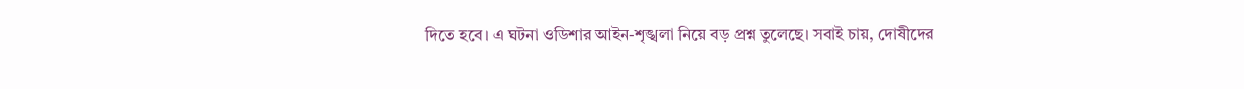দিতে হবে। এ ঘটনা ওডিশার আইন-শৃঙ্খলা নিয়ে বড় প্রশ্ন তুলেছে। সবাই চায়, দোষীদের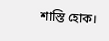শাস্তি হোক।